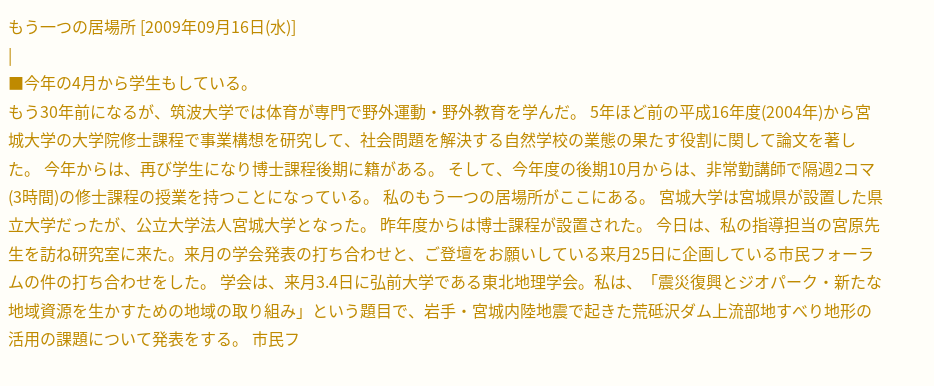もう一つの居場所 [2009年09月16日(水)]
|
■今年の4月から学生もしている。
もう30年前になるが、筑波大学では体育が専門で野外運動・野外教育を学んだ。 5年ほど前の平成16年度(2004年)から宮城大学の大学院修士課程で事業構想を研究して、社会問題を解決する自然学校の業態の果たす役割に関して論文を著した。 今年からは、再び学生になり博士課程後期に籍がある。 そして、今年度の後期10月からは、非常勤講師で隔週2コマ(3時間)の修士課程の授業を持つことになっている。 私のもう一つの居場所がここにある。 宮城大学は宮城県が設置した県立大学だったが、公立大学法人宮城大学となった。 昨年度からは博士課程が設置された。 今日は、私の指導担当の宮原先生を訪ね研究室に来た。来月の学会発表の打ち合わせと、ご登壇をお願いしている来月25日に企画している市民フォーラムの件の打ち合わせをした。 学会は、来月3.4日に弘前大学である東北地理学会。私は、「震災復興とジオパーク・新たな地域資源を生かすための地域の取り組み」という題目で、岩手・宮城内陸地震で起きた荒砥沢ダム上流部地すべり地形の活用の課題について発表をする。 市民フ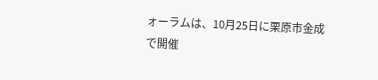ォーラムは、10月25日に栗原市金成で開催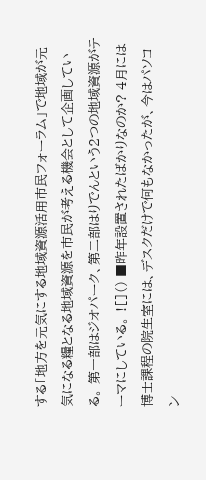する「地方を元気にする地域資源活用市民フォーラム」で地域が元気になる糧となる地域資源を市民が考える機会として企画している。 第一部はジオパーク、第二部はりでんという2つの地域資源がテーマにしている。 ![]() ■昨年設置されたばかりなのか? 4月には博士課程の院生室には、デスクだけで何もなかったが、今はパソコン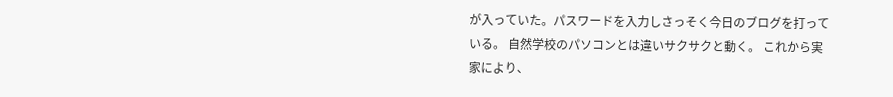が入っていた。パスワードを入力しさっそく今日のブログを打っている。 自然学校のパソコンとは違いサクサクと動く。 これから実家により、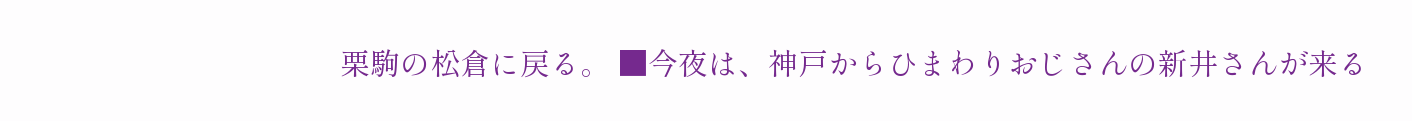栗駒の松倉に戻る。 ■今夜は、神戸からひまわりおじさんの新井さんが来る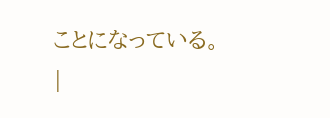ことになっている。 |